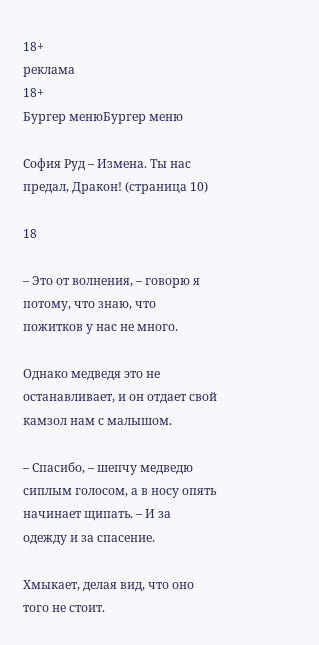18+
реклама
18+
Бургер менюБургер меню

София Руд – Измена. Ты нас предал, Дракон! (страница 10)

18

– Это от волнения, – говорю я потому, что знаю, что пожитков у нас не много.

Однако медведя это не останавливает, и он отдает свой камзол нам с малышом.

– Спасибо, – шепчу медведю сиплым голосом, а в носу опять начинает щипать. – И за одежду и за спасение.

Хмыкает, делая вид, что оно того не стоит.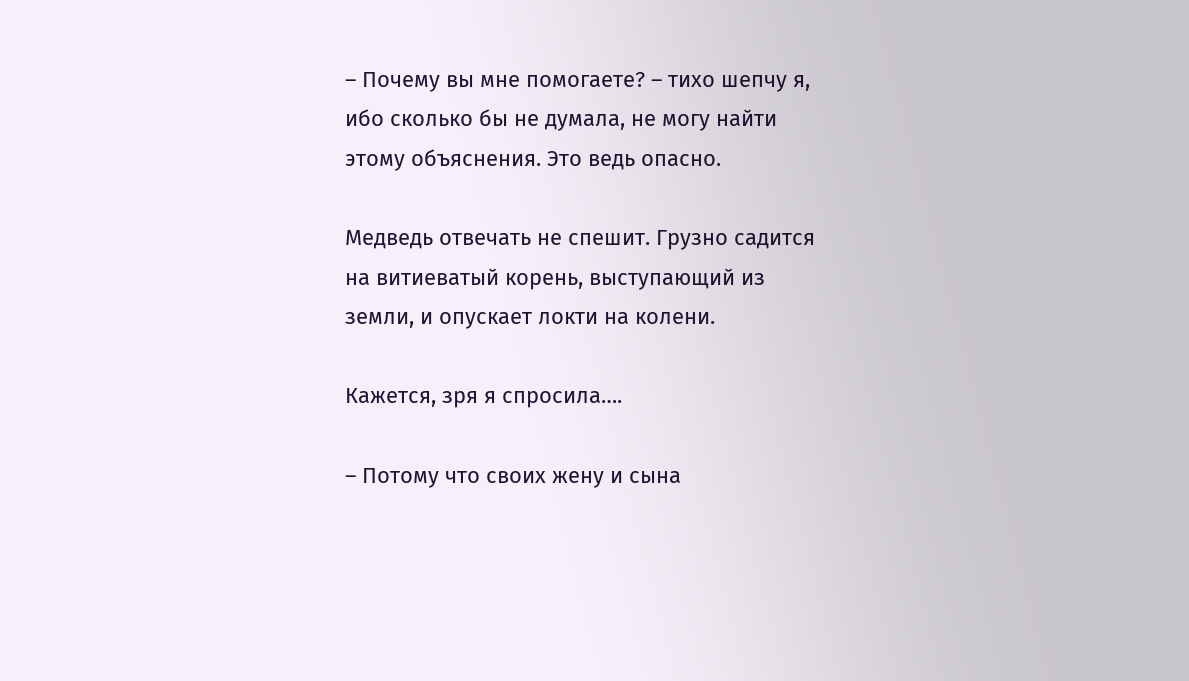– Почему вы мне помогаете? – тихо шепчу я, ибо сколько бы не думала, не могу найти этому объяснения. Это ведь опасно.

Медведь отвечать не спешит. Грузно садится на витиеватый корень, выступающий из земли, и опускает локти на колени.

Кажется, зря я спросила….

– Потому что своих жену и сына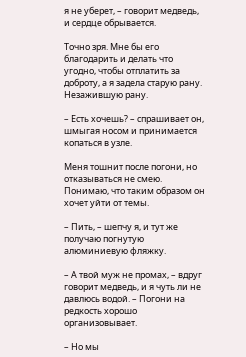я не уберет, – говорит медведь, и сердце обрывается.

Точно зря. Мне бы его благодарить и делать что угодно, чтобы отплатить за доброту, а я задела старую рану. Незажившую рану.

– Есть хочешь? – спрашивает он, шмыгая носом и принимается копаться в узле.

Меня тошнит после погони, но отказываться не смею. Понимаю, что таким образом он хочет уйти от темы.

– Пить, – шепчу я, и тут же получаю погнутую алюминиевую фляжку.

– А твой муж не промах, – вдруг говорит медведь, и я чуть ли не давлюсь водой. – Погони на редкость хорошо организовывает.

– Но мы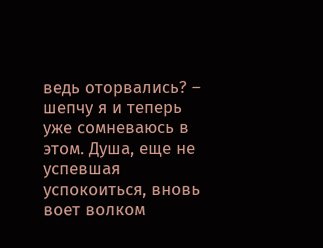ведь оторвались? – шепчу я и теперь уже сомневаюсь в этом. Душа, еще не успевшая успокоиться, вновь воет волком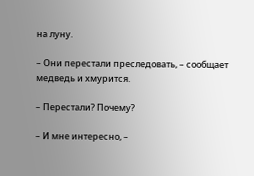на луну.

– Они перестали преследовать, – сообщает медведь и хмурится.

– Перестали? Почему?

– И мне интересно, –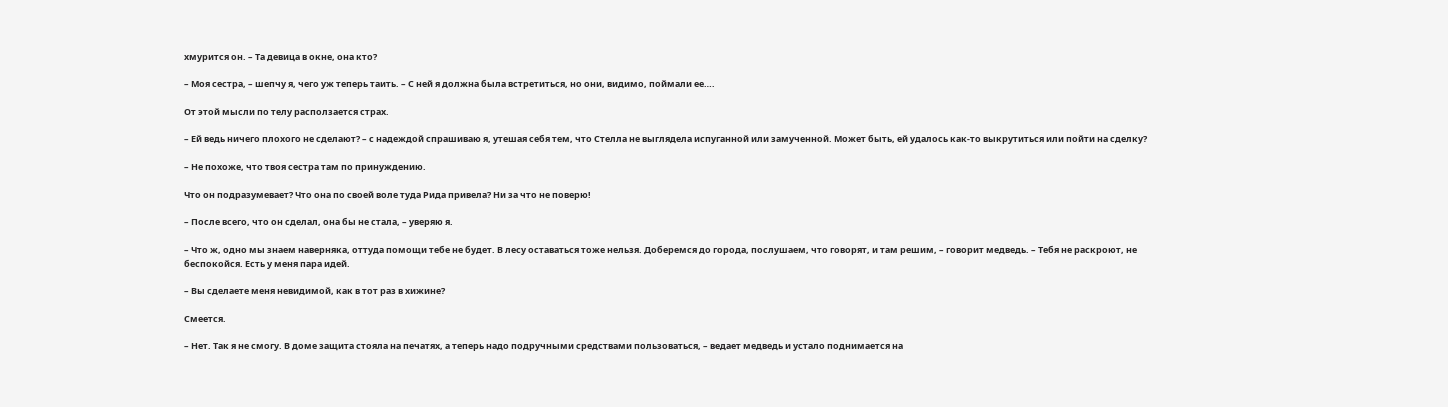хмурится он. – Та девица в окне, она кто?

– Моя сестра, – шепчу я, чего уж теперь таить. – С ней я должна была встретиться, но они, видимо, поймали ее….

От этой мысли по телу расползается страх.

– Ей ведь ничего плохого не сделают? – с надеждой спрашиваю я, утешая себя тем, что Стелла не выглядела испуганной или замученной. Может быть, ей удалось как-то выкрутиться или пойти на сделку?

– Не похоже, что твоя сестра там по принуждению.

Что он подразумевает? Что она по своей воле туда Рида привела? Ни за что не поверю!

– После всего, что он сделал, она бы не стала, – уверяю я.

– Что ж, одно мы знаем наверняка, оттуда помощи тебе не будет. В лесу оставаться тоже нельзя. Доберемся до города, послушаем, что говорят, и там решим, – говорит медведь. – Тебя не раскроют, не беспокойся. Есть у меня пара идей.

– Вы сделаете меня невидимой, как в тот раз в хижине?

Смеется.

– Нет. Так я не смогу. В доме защита стояла на печатях, а теперь надо подручными средствами пользоваться, – ведает медведь и устало поднимается на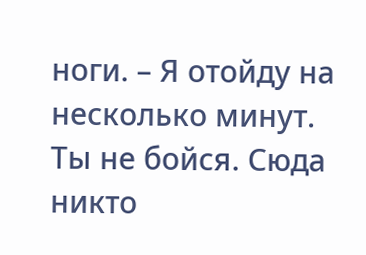ноги. – Я отойду на несколько минут. Ты не бойся. Сюда никто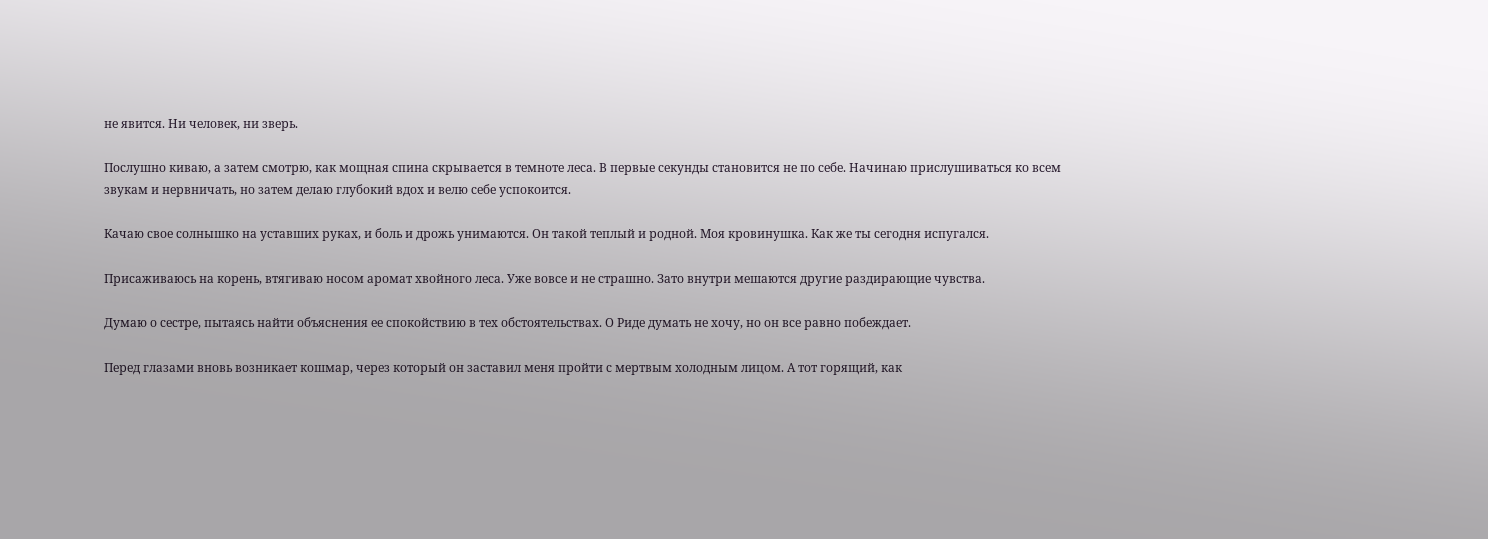не явится. Ни человек, ни зверь.

Послушно киваю, а затем смотрю, как мощная спина скрывается в темноте леса. В первые секунды становится не по себе. Начинаю прислушиваться ко всем звукам и нервничать, но затем делаю глубокий вдох и велю себе успокоится.

Качаю свое солнышко на уставших руках, и боль и дрожь унимаются. Он такой теплый и родной. Моя кровинушка. Как же ты сегодня испугался.

Присаживаюсь на корень, втягиваю носом аромат хвойного леса. Уже вовсе и не страшно. Зато внутри мешаются другие раздирающие чувства.

Думаю о сестре, пытаясь найти объяснения ее спокойствию в тех обстоятельствах. О Риде думать не хочу, но он все равно побеждает.

Перед глазами вновь возникает кошмар, через который он заставил меня пройти с мертвым холодным лицом. А тот горящий, как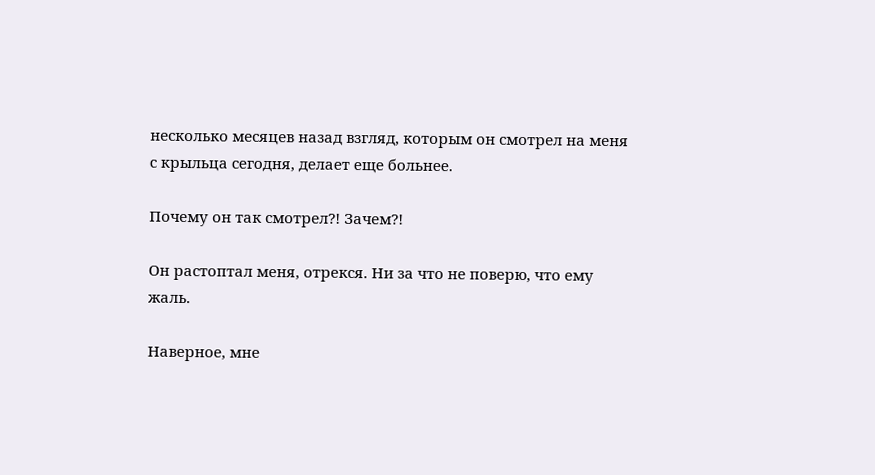несколько месяцев назад взгляд, которым он смотрел на меня с крыльца сегодня, делает еще больнее.

Почему он так смотрел?! Зачем?!

Он растоптал меня, отрекся. Ни за что не поверю, что ему жаль.

Наверное, мне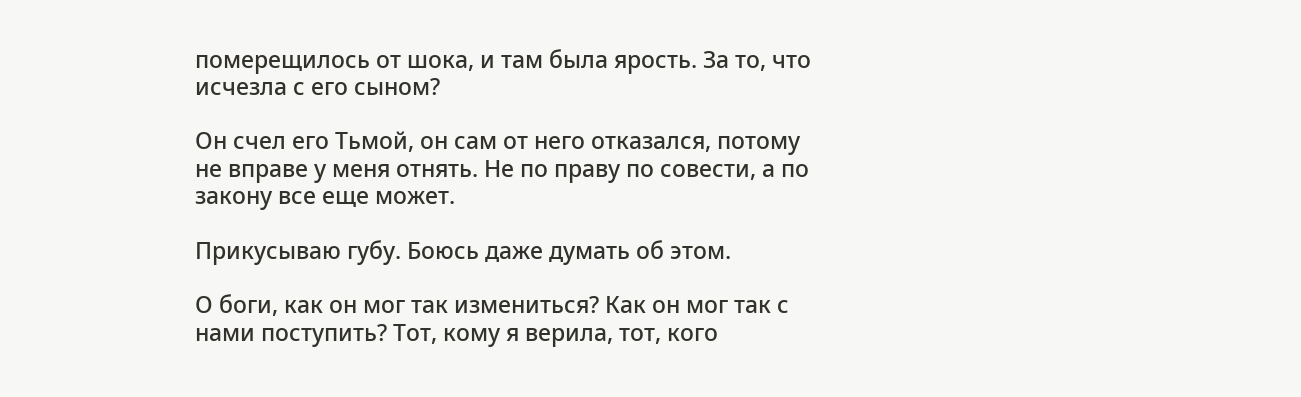померещилось от шока, и там была ярость. За то, что исчезла с его сыном?

Он счел его Тьмой, он сам от него отказался, потому не вправе у меня отнять. Не по праву по совести, а по закону все еще может.

Прикусываю губу. Боюсь даже думать об этом.

О боги, как он мог так измениться? Как он мог так с нами поступить? Тот, кому я верила, тот, кого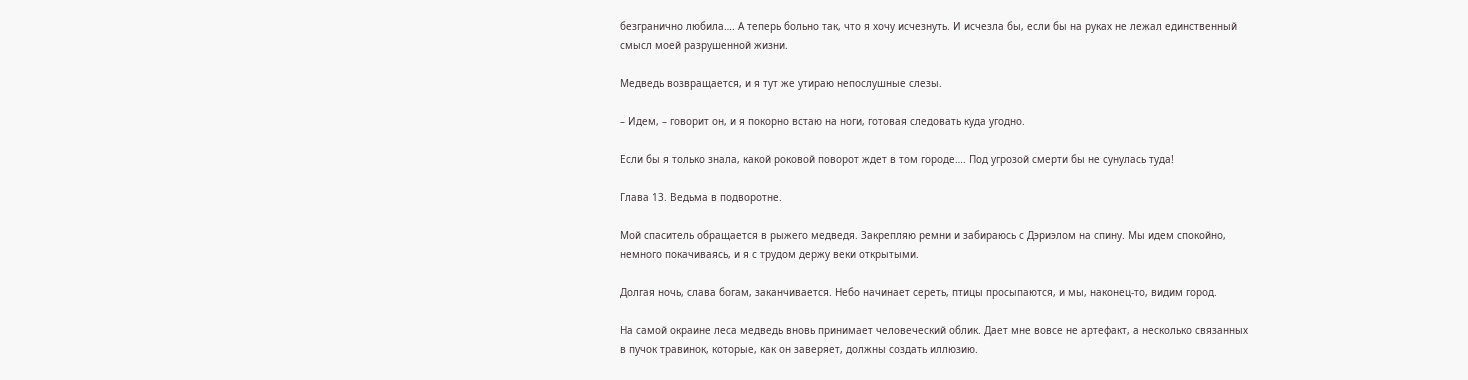безгранично любила…. А теперь больно так, что я хочу исчезнуть. И исчезла бы, если бы на руках не лежал единственный смысл моей разрушенной жизни.

Медведь возвращается, и я тут же утираю непослушные слезы.

– Идем, – говорит он, и я покорно встаю на ноги, готовая следовать куда угодно.

Если бы я только знала, какой роковой поворот ждет в том городе…. Под угрозой смерти бы не сунулась туда!

Глава 13. Ведьма в подворотне.

Мой спаситель обращается в рыжего медведя. Закрепляю ремни и забираюсь с Дэриэлом на спину. Мы идем спокойно, немного покачиваясь, и я с трудом держу веки открытыми.

Долгая ночь, слава богам, заканчивается. Небо начинает сереть, птицы просыпаются, и мы, наконец-то, видим город.

На самой окраине леса медведь вновь принимает человеческий облик. Дает мне вовсе не артефакт, а несколько связанных в пучок травинок, которые, как он заверяет, должны создать иллюзию.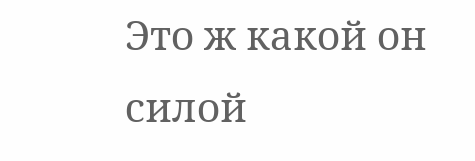Это ж какой он силой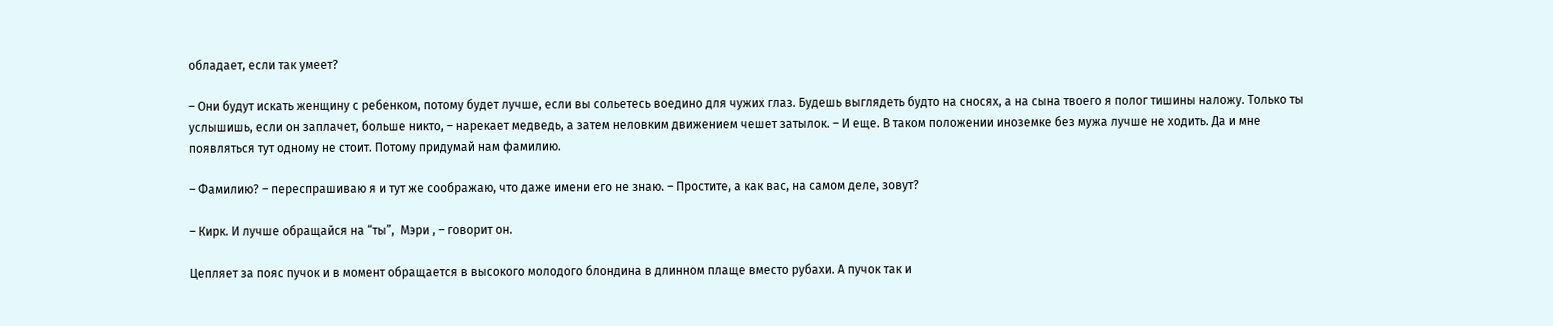обладает, если так умеет?

– Они будут искать женщину с ребенком, потому будет лучше, если вы сольетесь воедино для чужих глаз. Будешь выглядеть будто на сносях, а на сына твоего я полог тишины наложу. Только ты услышишь, если он заплачет, больше никто, – нарекает медведь, а затем неловким движением чешет затылок. – И еще. В таком положении иноземке без мужа лучше не ходить. Да и мне появляться тут одному не стоит. Потому придумай нам фамилию.

– Фамилию? – переспрашиваю я и тут же соображаю, что даже имени его не знаю. – Простите, а как вас, на самом деле, зовут?

– Кирк. И лучше обращайся на “ты”,  Мэри , – говорит он.

Цепляет за пояс пучок и в момент обращается в высокого молодого блондина в длинном плаще вместо рубахи. А пучок так и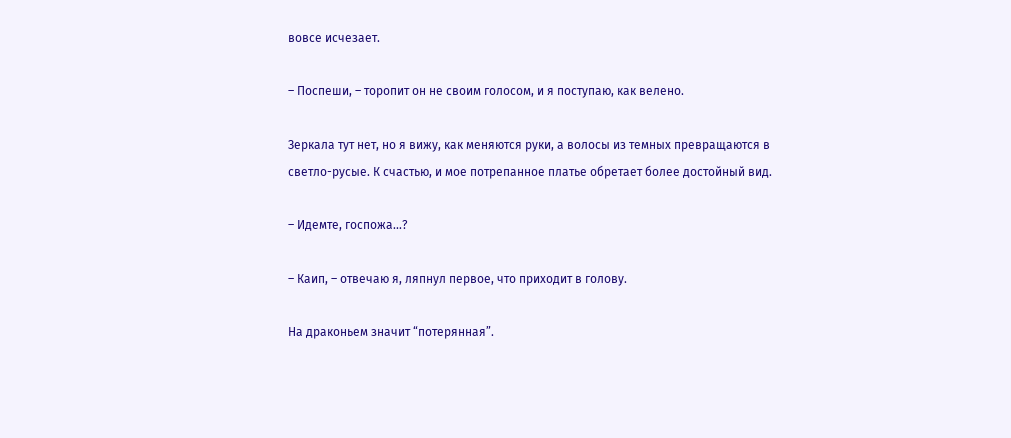вовсе исчезает.

– Поспеши, – торопит он не своим голосом, и я поступаю, как велено.

Зеркала тут нет, но я вижу, как меняются руки, а волосы из темных превращаются в светло-русые. К счастью, и мое потрепанное платье обретает более достойный вид.

– Идемте, госпожа...?

– Каип, – отвечаю я, ляпнул первое, что приходит в голову.

На драконьем значит “потерянная”.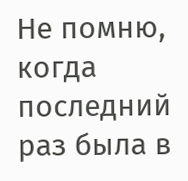Не помню, когда последний раз была в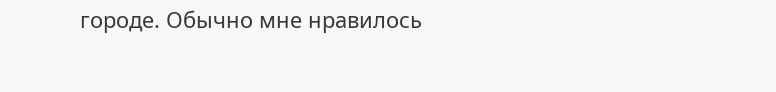городе. Обычно мне нравилось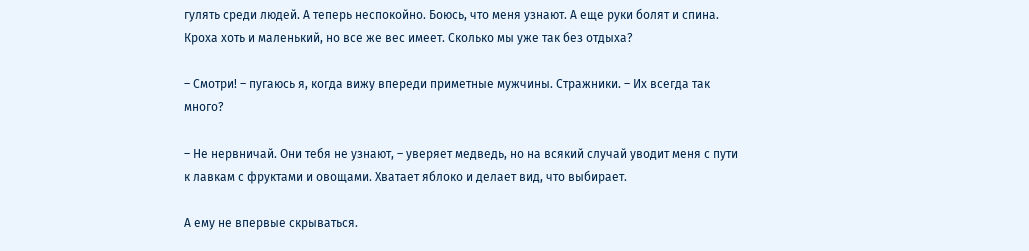гулять среди людей. А теперь неспокойно. Боюсь, что меня узнают. А еще руки болят и спина. Кроха хоть и маленький, но все же вес имеет. Сколько мы уже так без отдыха?

– Смотри! – пугаюсь я, когда вижу впереди приметные мужчины. Стражники. – Их всегда так много?

– Не нервничай. Они тебя не узнают, – уверяет медведь, но на всякий случай уводит меня с пути к лавкам с фруктами и овощами. Хватает яблоко и делает вид, что выбирает.

А ему не впервые скрываться.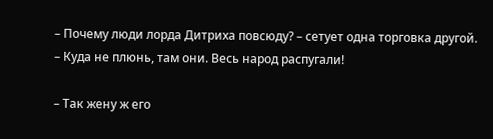– Почему люди лорда Дитриха повсюду? – сетует одна торговка другой. – Куда не плюнь, там они. Весь народ распугали!

– Так жену ж его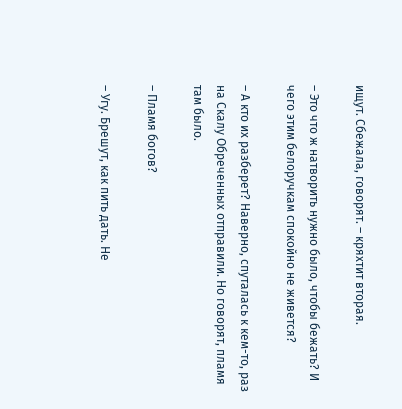ищут. Сбежала, говорят. – кряхтит вторая.

– Это что ж натворить нужно было, чтобы бежать? И чего этим белоручкам спокойно не живется?

– А кто их разберет? Наверно, спуталась к кем-то, раз на Скалу Обреченных отправили. Но говорят, пламя там было.

– Пламя богов?

– Угу. Брешут, как пить дать. Не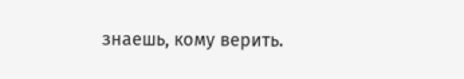знаешь, кому верить.